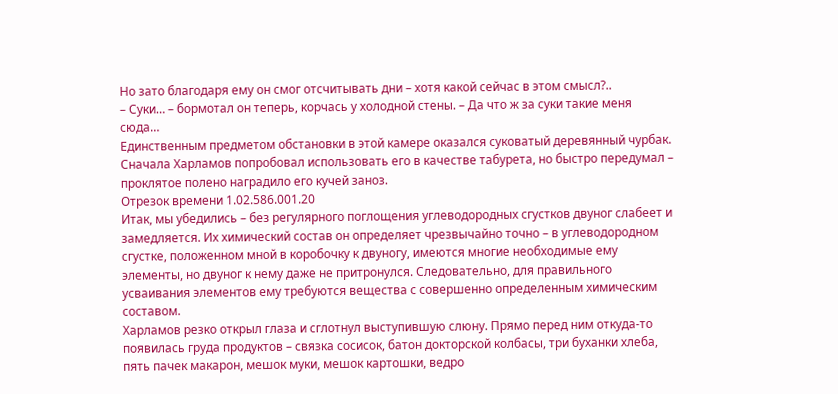Но зато благодаря ему он смог отсчитывать дни – хотя какой сейчас в этом смысл?..
– Суки… – бормотал он теперь, корчась у холодной стены. – Да что ж за суки такие меня сюда…
Единственным предметом обстановки в этой камере оказался суковатый деревянный чурбак. Сначала Харламов попробовал использовать его в качестве табурета, но быстро передумал – проклятое полено наградило его кучей заноз.
Отрезок времени 1.02.586.001.20
Итак, мы убедились – без регулярного поглощения углеводородных сгустков двуног слабеет и замедляется. Их химический состав он определяет чрезвычайно точно – в углеводородном сгустке, положенном мной в коробочку к двуногу, имеются многие необходимые ему элементы, но двуног к нему даже не притронулся. Следовательно, для правильного усваивания элементов ему требуются вещества с совершенно определенным химическим составом.
Харламов резко открыл глаза и сглотнул выступившую слюну. Прямо перед ним откуда-то появилась груда продуктов – связка сосисок, батон докторской колбасы, три буханки хлеба, пять пачек макарон, мешок муки, мешок картошки, ведро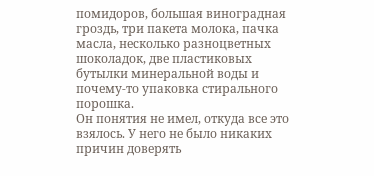помидоров, большая виноградная гроздь, три пакета молока, пачка масла, несколько разноцветных шоколадок, две пластиковых бутылки минеральной воды и почему-то упаковка стирального порошка.
Он понятия не имел, откуда все это взялось. У него не было никаких причин доверять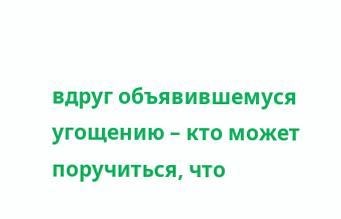вдруг объявившемуся угощению – кто может поручиться, что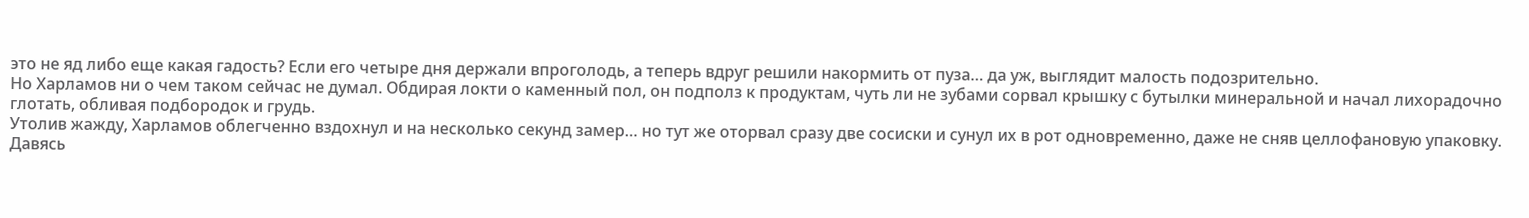это не яд либо еще какая гадость? Если его четыре дня держали впроголодь, а теперь вдруг решили накормить от пуза… да уж, выглядит малость подозрительно.
Но Харламов ни о чем таком сейчас не думал. Обдирая локти о каменный пол, он подполз к продуктам, чуть ли не зубами сорвал крышку с бутылки минеральной и начал лихорадочно глотать, обливая подбородок и грудь.
Утолив жажду, Харламов облегченно вздохнул и на несколько секунд замер… но тут же оторвал сразу две сосиски и сунул их в рот одновременно, даже не сняв целлофановую упаковку. Давясь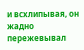и всхлипывая, он жадно пережевывал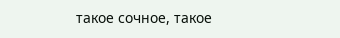такое сочное, такое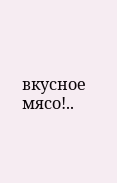вкусное мясо!..